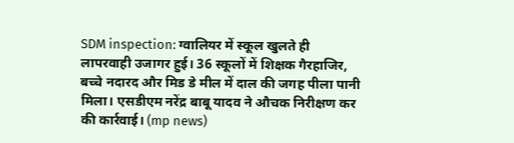SDM inspection: ग्वालियर में स्कूल खुलते ही लापरवाही उजागर हुई। 36 स्कूलों में शिक्षक गैरहाजिर, बच्चे नदारद और मिड डे मील में दाल की जगह पीला पानी मिला। एसडीएम नरेंद्र बाबू यादव ने औचक निरीक्षण कर की कार्रवाई। (mp news)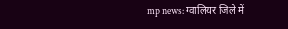mp news: ग्वालियर जिले में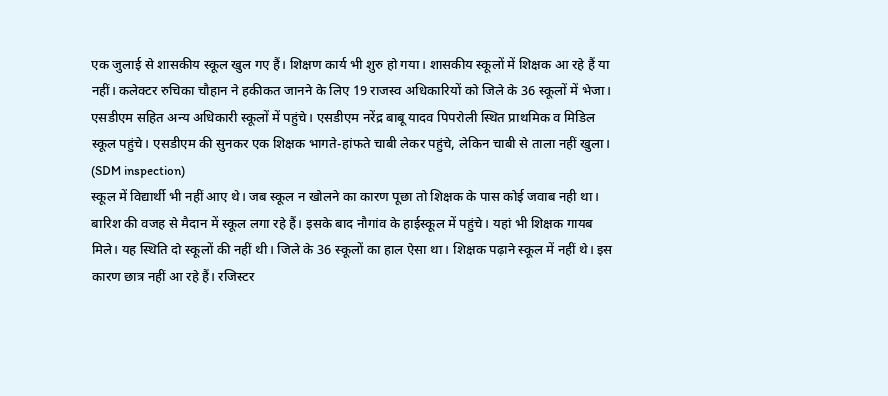एक जुलाई से शासकीय स्कूल खुल गए हैं। शिक्षण कार्य भी शुरु हो गया। शासकीय स्कूलों में शिक्षक आ रहे हैं या नहीं। कलेक्टर रुचिका चौहान ने हकीकत जानने के लिए 19 राजस्व अधिकारियों को जिले के 36 स्कूलों में भेजा। एसडीएम सहित अन्य अधिकारी स्कूलों में पहुंचे। एसडीएम नरेंद्र बाबू यादव पिपरोली स्थित प्राथमिक व मिडिल स्कूल पहुंचे। एसडीएम की सुनकर एक शिक्षक भागते-हांफते चाबी लेकर पहुंचे, लेकिन चाबी से ताला नहीं खुला। (SDM inspection)
स्कूल में विद्यार्थी भी नहीं आए थे। जब स्कूल न खोलने का कारण पूछा तो शिक्षक के पास कोई जवाब नही था। बारिश की वजह से मैदान में स्कूल लगा रहे हैं। इसके बाद नौगांव के हाईस्कूल में पहुंचे। यहां भी शिक्षक गायब मिले। यह स्थिति दो स्कूलों की नहीं थी। जिले के 36 स्कूलों का हाल ऐसा था। शिक्षक पढ़ाने स्कूल में नहीं थे। इस कारण छात्र नहीं आ रहे हैं। रजिस्टर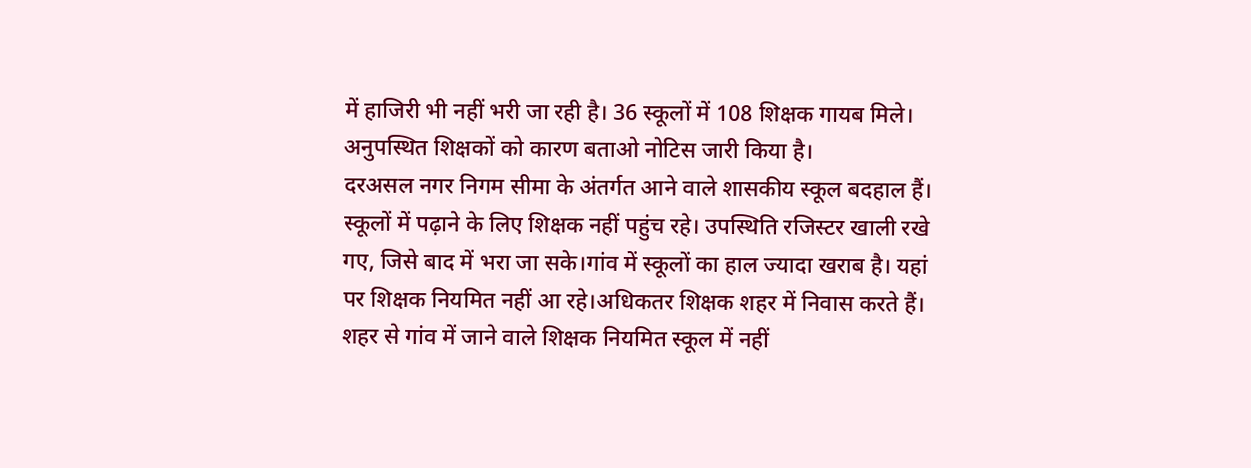में हाजिरी भी नहीं भरी जा रही है। 36 स्कूलों में 108 शिक्षक गायब मिले। अनुपस्थित शिक्षकों को कारण बताओ नोटिस जारी किया है।
दरअसल नगर निगम सीमा के अंतर्गत आने वाले शासकीय स्कूल बदहाल हैं। स्कूलों में पढ़ाने के लिए शिक्षक नहीं पहुंच रहे। उपस्थिति रजिस्टर खाली रखे गए, जिसे बाद में भरा जा सके।गांव में स्कूलों का हाल ज्यादा खराब है। यहां पर शिक्षक नियमित नहीं आ रहे।अधिकतर शिक्षक शहर में निवास करते हैं। शहर से गांव में जाने वाले शिक्षक नियमित स्कूल में नहीं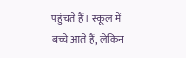पहुंचते हैं। स्कूल में बच्चे आते हैं, लेकिन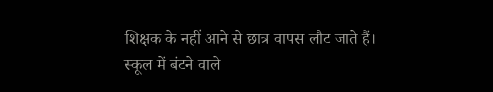शिक्षक के नहीं आने से छात्र वापस लौट जाते हैं।
स्कूल में बंटने वाले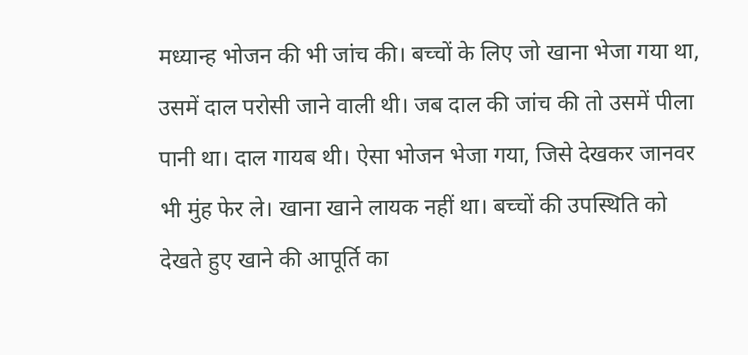मध्यान्ह भोजन की भी जांच की। बच्चों के लिए जो खाना भेजा गया था, उसमें दाल परोसी जाने वाली थी। जब दाल की जांच की तो उसमें पीला पानी था। दाल गायब थी। ऐसा भोजन भेजा गया, जिसे देखकर जानवर भी मुंह फेर ले। खाना खाने लायक नहीं था। बच्चों की उपस्थिति को देखते हुए खाने की आपूर्ति का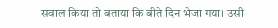सवाल किया तो बताया कि बीते दिन भेजा गया। उसी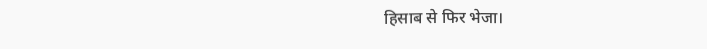हिसाब से फिर भेजा।